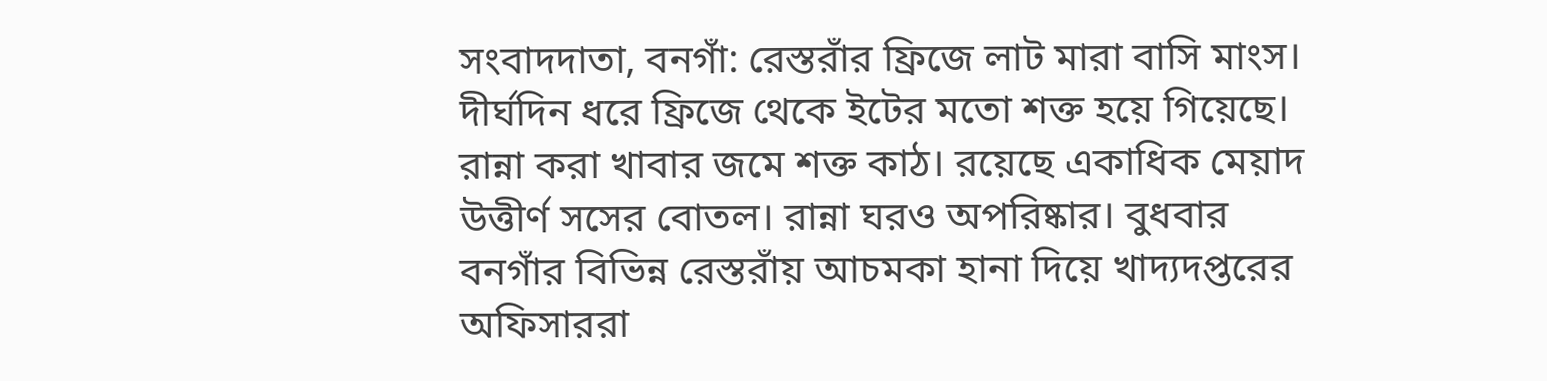সংবাদদাতা, বনগাঁ: রেস্তরাঁর ফ্রিজে লাট মারা বাসি মাংস। দীর্ঘদিন ধরে ফ্রিজে থেকে ইটের মতো শক্ত হয়ে গিয়েছে। রান্না করা খাবার জমে শক্ত কাঠ। রয়েছে একাধিক মেয়াদ উত্তীর্ণ সসের বোতল। রান্না ঘরও অপরিষ্কার। বুধবার বনগাঁর বিভিন্ন রেস্তরাঁয় আচমকা হানা দিয়ে খাদ্যদপ্তরের অফিসাররা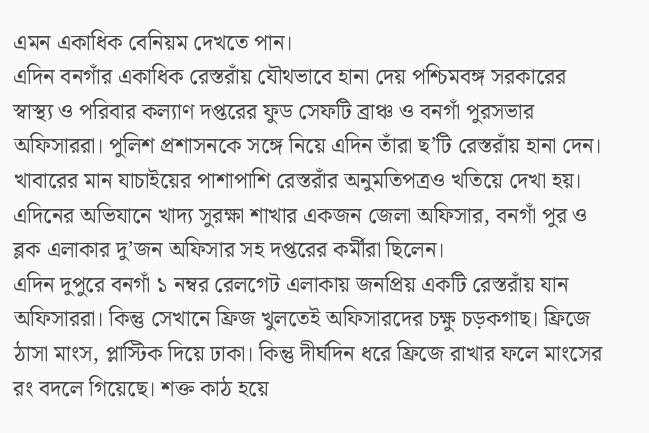এমন একাধিক বেনিয়ম দেখতে পান।
এদিন বনগাঁর একাধিক রেস্তরাঁয় যৌথভাবে হানা দেয় পশ্চিমবঙ্গ সরকারের স্বাস্থ্য ও পরিবার কল্যাণ দপ্তরের ফুড সেফটি ব্রাঞ্চ ও বনগাঁ পুরসভার অফিসাররা। পুলিশ প্রশাসনকে সঙ্গে নিয়ে এদিন তাঁরা ছ’টি রেস্তরাঁয় হানা দেন। খাবারের মান যাচাইয়ের পাশাপাশি রেস্তরাঁর অনুমতিপত্রও খতিয়ে দেখা হয়। এদিনের অভিযানে খাদ্য সুরক্ষা শাখার একজন জেলা অফিসার, বনগাঁ পুর ও ব্লক এলাকার দু’জন অফিসার সহ দপ্তরের কর্মীরা ছিলেন।
এদিন দুপুরে বনগাঁ ১ নম্বর রেলগেট এলাকায় জনপ্রিয় একটি রেস্তরাঁয় যান অফিসাররা। কিন্তু সেখানে ফ্রিজ খুলতেই অফিসারদের চক্ষু চড়কগাছ। ফ্রিজে ঠাসা মাংস, প্লাস্টিক দিয়ে ঢাকা। কিন্তু দীর্ঘদিন ধরে ফ্রিজে রাখার ফলে মাংসের রং বদলে গিয়েছে। শক্ত কাঠ হয়ে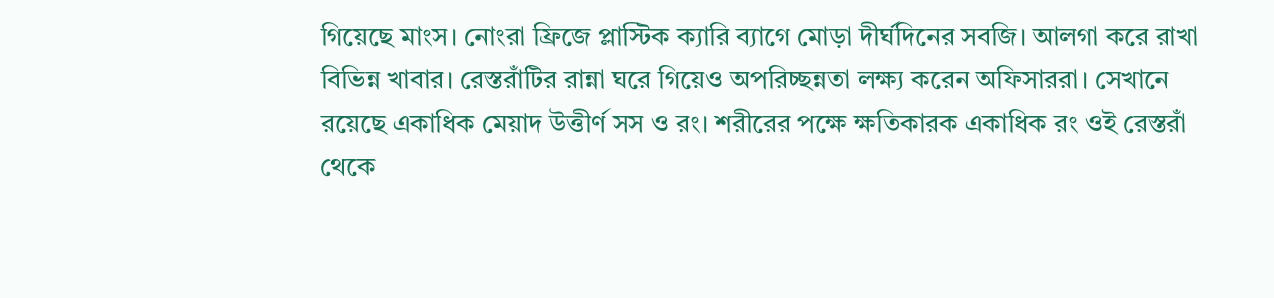গিয়েছে মাংস। নোংরা ফ্রিজে প্লাস্টিক ক্যারি ব্যাগে মোড়া দীর্ঘদিনের সবজি। আলগা করে রাখা বিভিন্ন খাবার। রেস্তরাঁটির রান্না ঘরে গিয়েও অপরিচ্ছন্নতা লক্ষ্য করেন অফিসাররা। সেখানে রয়েছে একাধিক মেয়াদ উত্তীর্ণ সস ও রং। শরীরের পক্ষে ক্ষতিকারক একাধিক রং ওই রেস্তরাঁ থেকে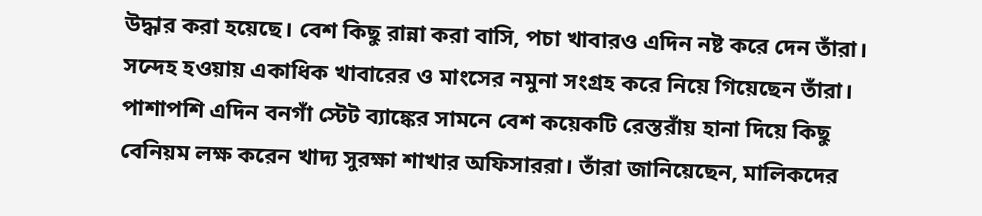উদ্ধার করা হয়েছে। বেশ কিছু রান্না করা বাসি, পচা খাবারও এদিন নষ্ট করে দেন তাঁরা। সন্দেহ হওয়ায় একাধিক খাবারের ও মাংসের নমুনা সংগ্রহ করে নিয়ে গিয়েছেন তাঁরা। পাশাপশি এদিন বনগাঁ স্টেট ব্যাঙ্কের সামনে বেশ কয়েকটি রেস্তরাঁয় হানা দিয়ে কিছু বেনিয়ম লক্ষ করেন খাদ্য সুরক্ষা শাখার অফিসাররা। তাঁরা জানিয়েছেন, মালিকদের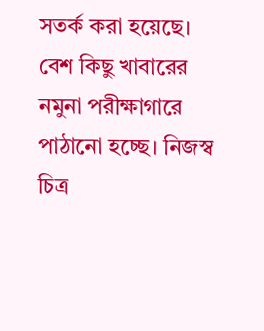সতর্ক করা হয়েছে। বেশ কিছু খাবারের নমুনা পরীক্ষাগারে পাঠানো হচ্ছে। নিজস্ব চিত্র